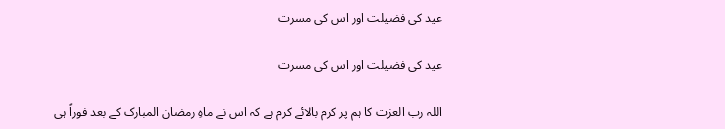عید کی فضیلت اور اس کی مسرت

عید کی فضیلت اور اس کی مسرت

اللہ رب العزت کا ہم پر کرم بالائے کرم ہے کہ اس نے ماہِ رمضان المبارک کے بعد فوراً ہی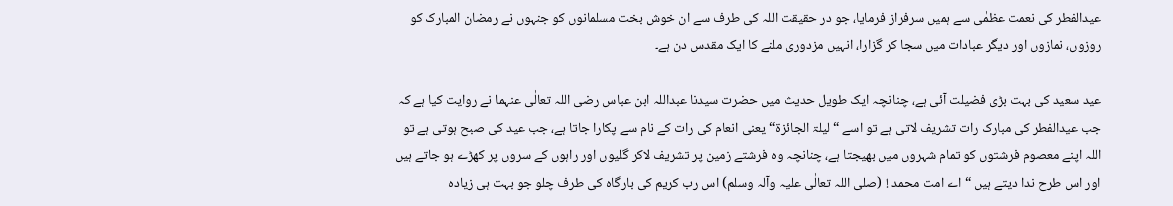عیدالفطر کی نعمت عظمٰی سے ہمیں سرفراز فرمایا، جو در حقیقت اللہ کی طرف سے ان خوش بخت مسلمانوں کو جنہوں نے رمضان المبارک کو روزوں، نمازوں اور دیگر عبادات میں سجا کر گزارا، انہیں مزدوری ملنے کا ایک مقدس دن ہے۔

عید سعید کی بہت بڑی فضیلت آئی ہے، چنانچہ ایک طویل حدیث میں حضرت سیدنا عبداللہ ابن عباس رضی اللہ تعالٰی عنہما نے روایت کیا ہے کہ جب عیدالفطر کی مبارک رات تشریف لاتی ہے تو اسے “لیلۃ الجائزۃ“ یعنی انعام کی رات کے نام سے پکارا جاتا ہے، جب عید کی صبح ہوتی ہے تو اللہ اپنے معصوم فرشتوں کو تمام شہروں میں بھیجتا ہے، چنانچہ وہ فرشتے زمین پر تشریف لاکر گلیوں اور راہوں کے سروں پر کھڑے ہو جاتے ہیں اور اس طرح ندا دیتے ہیں “اے امت محمد ! (صلی اللہ تعالٰی علیہ وآلہ وسلم) اس رب کریم کی بارگاہ کی طرف چلو جو بہت ہی زیادہ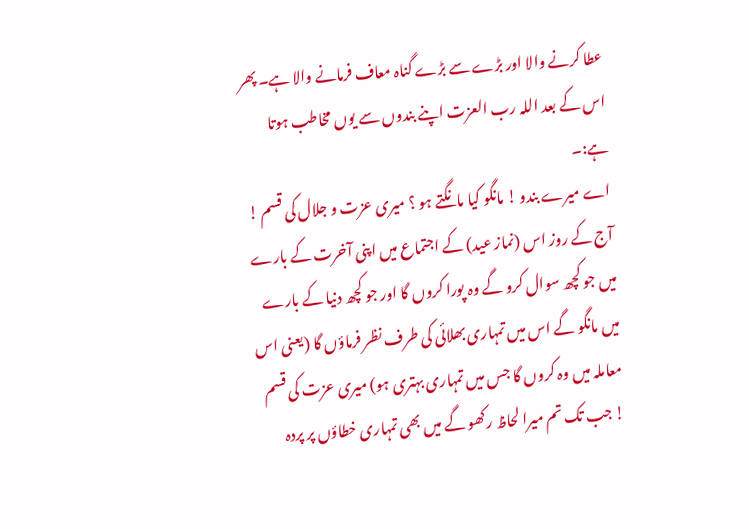عطا کرنے والا اور بڑے سے بڑے گناہ معاف فرمانے والا ہے۔ پھر اس کے بعد اللہ رب العزت اپنے بندوں سے یوں مخاطب ہوتا ہے:۔
اے میرے بندو ! مانگو کیا مانگتے ہو ؟ میری عزت و جلال کی قسم ! آج کے روز اس (نماز عید) کے اجتماع میں اپنی آخرت کے بارے میں جو کچھ سوال کرو گے وہ پورا کروں گا اور جو کچھ دنیا کے بارے میں مانگو گے اس میں تمہاری بھلائی کی طرف نظر فرماؤں گا (یعنی اس معاملہ میں وہ کروں گا جس میں تمہاری بہتری ہو) میری عزت کی قسم ! جب تک تم میرا لحاظ رکھو گے میں بھی تمہاری خطاؤں پر پردہ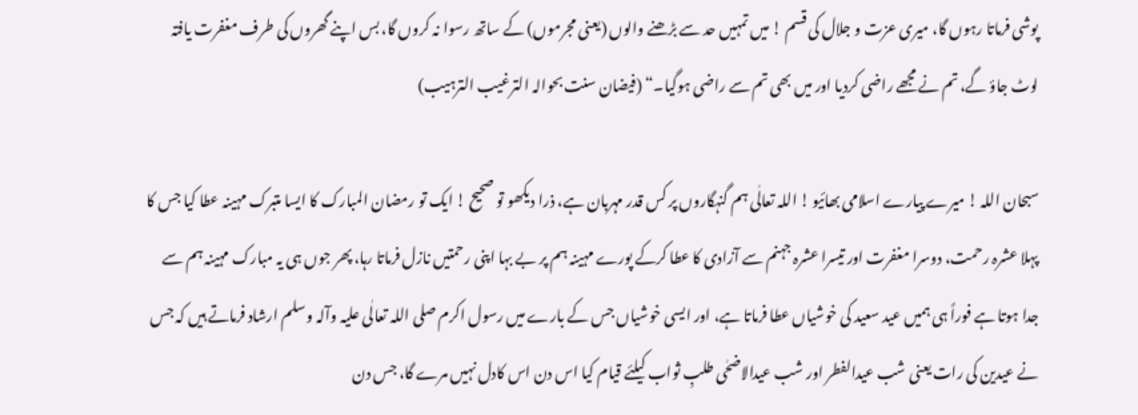پوشی فرماتا رہوں گا، میری عزت و جلال کی قسم ! میں تمہیں حد سے بڑھنے والوں (یعنی مجرموں) کے ساتھ رسوا نہ کروں گا، بس اپنے گھروں کی طرف مغفرت یافتہ لوٹ جاؤ گے، تم نے مجھے راضی کردیا اور میں بھی تم سے راضی ہوگیا۔“ (فیضان سنت بحوالہ الترغیب الترہیب)

سبحان اللہ ! میرے پیارے اسلامی بھائیو ! اللہ تعالٰی ہم گنہگاروں پر کس قدر مہربان ہے، ذرا دیکھو تو صحیح ! ایک تو رمضان المبارک کا ایسا متبرک مہینہ عطا کیا جس کا پہلا عشرہ رحمت، دوسرا مغفرت اور تیسرا عشرہ جہنم سے آزادی کا عطا کرکے پورے مہینہ ہم پر بے بہا اپنی رحمتیں نازل فرماتا رہا، پھر جوں ہی یہ مبارک مہینہ ہم سے جدا ہوتا ہے فوراً ہی ہمیں عید سعید کی خوشیاں عطا فرماتا ہے، اور ایسی خوشیاں جس کے بارے میں رسول اکرم صلی اللہ تعالٰی علیہ وآلہ وسلم ارشاد فرماتے ہیں کہ جس نے عیدین کی رات یعنی شب عیدالفطر اور شب عیدالاضحٰی طلبِ ثواب کیلئے قیام کیا اس دن اس کادل نہیں مرے گا، جس دن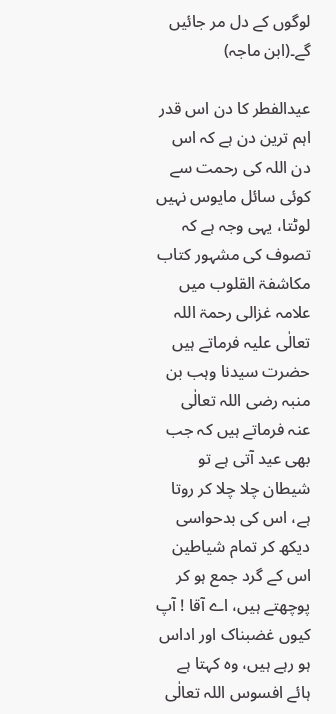لوگوں کے دل مر جائیں گے۔(ابن ماجہ)

عیدالفطر کا دن اس قدر اہم ترین دن ہے کہ اس دن اللہ کی رحمت سے کوئی سائل مایوس نہیں لوٹتا، یہی وجہ ہے کہ تصوف کی مشہور کتاب مکاشفۃ القلوب میں علامہ غزالی رحمۃ اللہ تعالٰی علیہ فرماتے ہیں حضرت سیدنا وہب بن منبہ رضی اللہ تعالٰی عنہ فرماتے ہیں کہ جب بھی عید آتی ہے تو شیطان چلا چلا کر روتا ہے، اس کی بدحواسی دیکھ کر تمام شیاطین اس کے گرد جمع ہو کر پوچھتے ہیں، اے آقا ! آپ کیوں غضبناک اور اداس ہو رہے ہیں، وہ کہتا ہے ہائے افسوس اللہ تعالٰی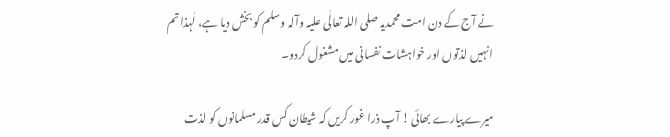نے آج کے دن امت محمدیہ صلی اللہ تعالٰی علیہ وآلہ وسلم کو بخش دیا ہے، لٰہذا تم انہیں لذتوں اور خواہشات نفسانی میں مشغول کردو۔

میرے پیارے بھائی ! آپ ذرا غور کریں کہ شیطان کس قدر مسلمانوں کو لذت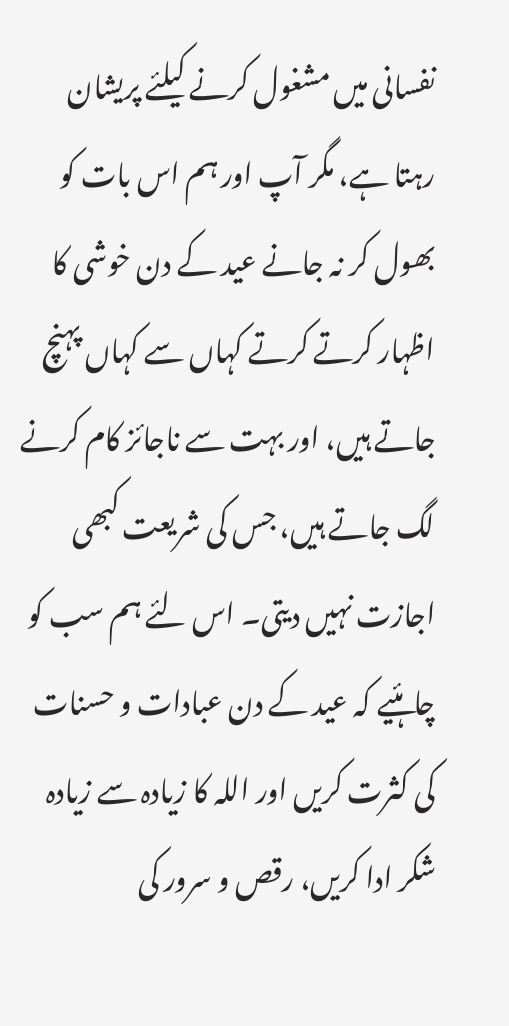نفسانی میں مشغول کرنے کیلئے پریشان رہتا ہے، مگر آپ اور ہم اس بات کو بھول کر نہ جانے عید کے دن خوشی کا اظہار کرتے کرتے کہاں سے کہاں پہنچ جاتے ہیں، اور بہت سے ناجائز کام کرنے لگ جاتے ہیں، جس کی شریعت کبھی اجازت نہیں دیتی۔ اس لئے ہم سب کو چاہئیے کہ عید کے دن عبادات و حسنات کی کثرت کریں اور اللہ کا زیادہ سے زیادہ شکر ادا کریں، رقص و سرور کی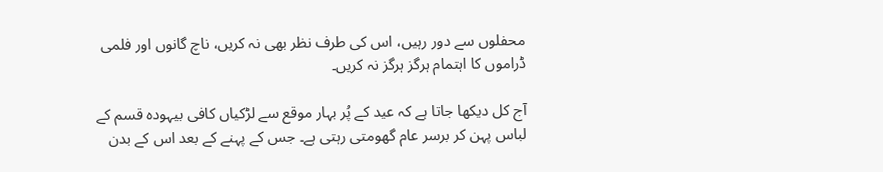محفلوں سے دور رہیں، اس کی طرف نظر بھی نہ کریں، ناچ گانوں اور فلمی ڈراموں کا اہتمام ہرگز ہرگز نہ کریں۔

آج کل دیکھا جاتا ہے کہ عید کے پُر بہار موقع سے لڑکیاں کافی بیہودہ قسم کے لباس پہن کر برسر عام گھومتی رہتی ہے۔ جس کے پہنے کے بعد اس کے بدن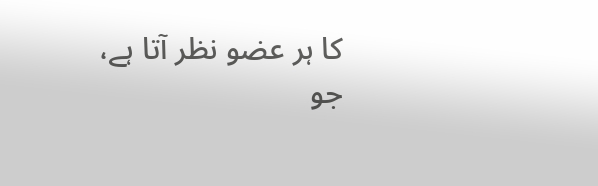کا ہر عضو نظر آتا ہے، جو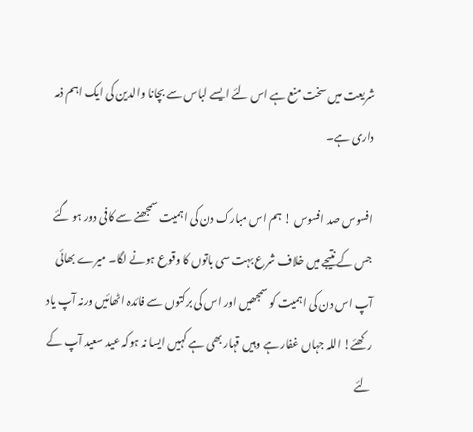شریعت میں سخت منع ہے اس لئے ایسے لباس سے بچانا والدین کی ایک اہم ذمہ داری ہے۔

افسوس صد افسوس ! ہم اس مبارک دن کی اہمیت سمجھنے سے کافی دور ہو گئے جس کے نتیجے میں خلاف شرع بہت سی باتوں کا وقوع ہونے لگا۔ میرے بھائی آپ اس دن کی اہمیت کو سمجھیں اور اس کی برکتوں سے فائدہ اٹھائیں ورنہ آپ یاد رکھئے! اللہ جہاں غفار ہے وہیں قہار بھی ہے کہیں ایسا نہ ہوکہ عید سعید آپ کے لئے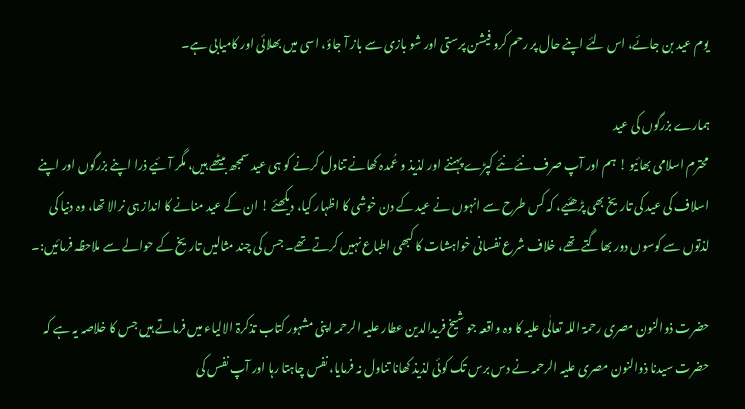یوم عید بن جائے، اس لئے اپنے حال پر رحم کرو فیشن پرستی اور شو بازی سے باز آ جاؤ، اسی میں بھلائی اور کامیابی ہے۔

ہمارے بزرگوں کی عید
محترم اسلامی بھائیو ! ہم اور آپ صرف نئے نئے کپڑے پہننے اور لذیذ و عُمدہ کھانے تناول کرنے کو ہی عید سمجھ بیٹھے ہیں، مگر آئیے ذرا اپنے بزرگوں اور اپنے اسلاف کی عید کی تاریخ بھی پڑھئیے، کہ کس طرح سے انہوں نے عید کے دن خوشی کا اظہار کیا، دیکھئے ! ان کے عید منانے کا انداز ہی نرالا تھا، وہ دنیا کی لذتوں سے کوسوں دور بھاگتے تھے، خلاف شرع نفسانی خواہشات کا کبھی اطباع نہیں کرتے تھے۔ جس کی چند مثالیں تاریخ کے حوالے سے ملاحظہ فرمائیں:۔

حضرت ذوالنون مصری رحمۃ اللہ تعالٰی علیہ کا وہ واقعہ جو شیخ فریدالدین عطار علیہ الرحمہ اپنی مشہور کتاب تذکرۃ الالیاء میں فرماتے ہیں جس کا خلاصہ یہ ہے کہ حضرت سیدنا ذوالنون مصری علیہ الرحمہ نے دس برس تک کوئی لذیذ کھانا تناول نہ فرمایا، نفس چاہتا رہا اور آپ نفس کی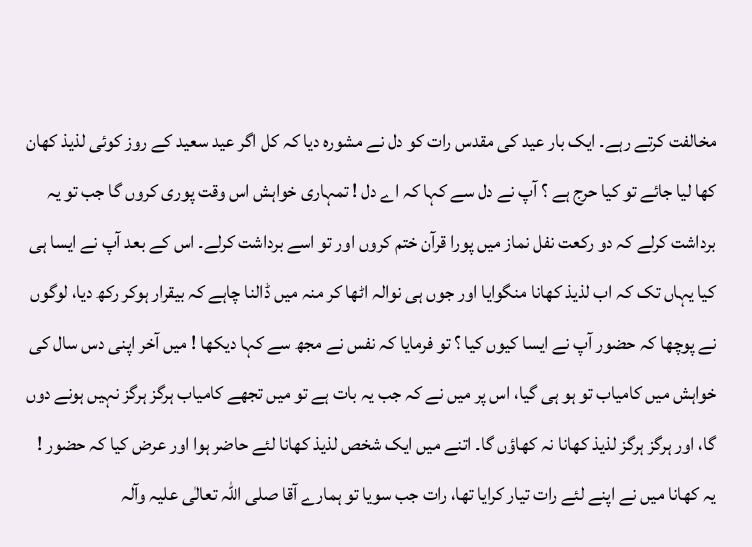مخالفت کرتے رہے۔ ایک بار عید کی مقدس رات کو دل نے مشورہ دیا کہ کل اگر عید سعید کے روز کوئی لذیذ کھان کھا لیا جائے تو کیا حرج ہے ؟ آپ نے دل سے کہا کہ اے دل ! تمہاری خواہش اس وقت پوری کروں گا جب تو یہ برداشت کرلے کہ دو رکعت نفل نماز میں پورا قرآن ختم کروں اور تو اسے برداشت کرلے۔ اس کے بعد آپ نے ایسا ہی کیا یہاں تک کہ اب لذیذ کھانا منگوایا اور جوں ہی نوالہ اٹھا کر منہ میں ڈالنا چاہے کہ بیقرار ہوکر رکھ دیا، لوگوں نے پوچھا کہ حضور آپ نے ایسا کیوں کیا ؟ تو فرمایا کہ نفس نے مجھ سے کہا دیکھا ! میں آخر اپنی دس سال کی خواہش میں کامیاب تو ہو ہی گیا، اس پر میں نے کہ جب یہ بات ہے تو میں تجھے کامیاب ہرگز ہرگز نہیں ہونے دوں گا، اور ہرگز ہرگز لذیذ کھانا نہ کھاؤں گا۔ اتنے میں ایک شخص لذیذ کھانا لئے حاضر ہوا اور عرض کیا کہ حضور ! یہ کھانا میں نے اپنے لئے رات تیار کرایا تھا، رات جب سویا تو ہمارے آقا صلی اللہ تعالٰی علیہ وآلہ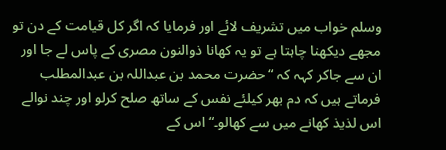وسلم خواب میں تشریف لائے اور فرمایا کہ اگر کل قیامت کے دن تو مجھے دیکھنا چاہتا ہے تو یہ کھانا ذوالنون مصری کے پاس لے جا اور ان سے جاکر کہہ کہ “حضرت محمد بن عبداللہ بن عبدالمطلب فرماتے ہیں کہ دم بھر کیلئے نفس کے ساتھ صلح کرلو اور چند نوالے اس لذیذ کھانے میں سے کھالو۔“ اس کے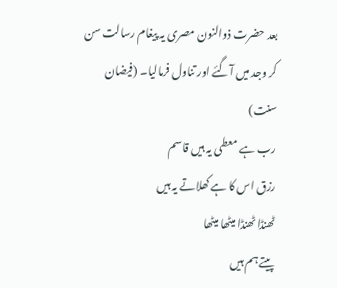بعد حضرت ذوالنون مصری یہ پیغام رسالت سن کر وجد میں آگئے اور تناول فرمالیا۔ (فیضان سنت)
رب ہے معطی یہ ہیں قاسم
رزق اس کا ہے کھلاتے یہ ہیں
ٹھنڈا ٹھنڈا میٹھا میٹھا
پیتے ہم ہیں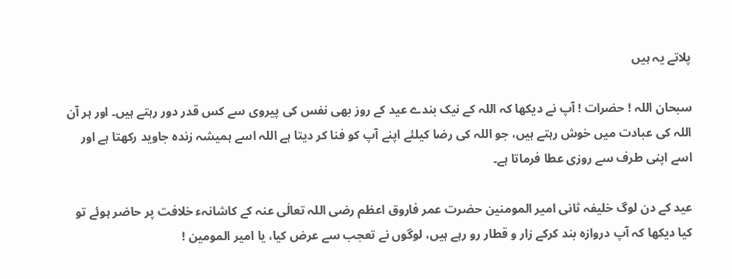پلاتے یہ ہیں

سبحان اللہ ! حضرات ! آپ نے دیکھا کہ اللہ کے نیک بندے عید کے روز بھی نفس کی پیروی سے کس قدر دور رہتے ہیں۔ اور ہر آن اللہ کی عبادت میں خوش رہتے ہیں، جو اللہ کی رضا کیلئے اپنے آپ کو فنا کر دیتا ہے اللہ اسے ہمیشہ زندہ جاوید رکھتا ہے اور اسے اپنی طرف سے روزی عطا فرماتا ہے۔

عید کے دن لوگ خلیفہ ثانی امیر المومنین حضرت عمر فاروق اعظم رضی اللہ تعالٰی عنہ کے کاشانہء خلافت پر حاضر ہوئے تو کیا دیکھا کہ آپ دروازہ بند کرکے زار و قطار رو رہے ہیں، لوگوں نے تعجب سے عرض کیا، یا امیر المومین !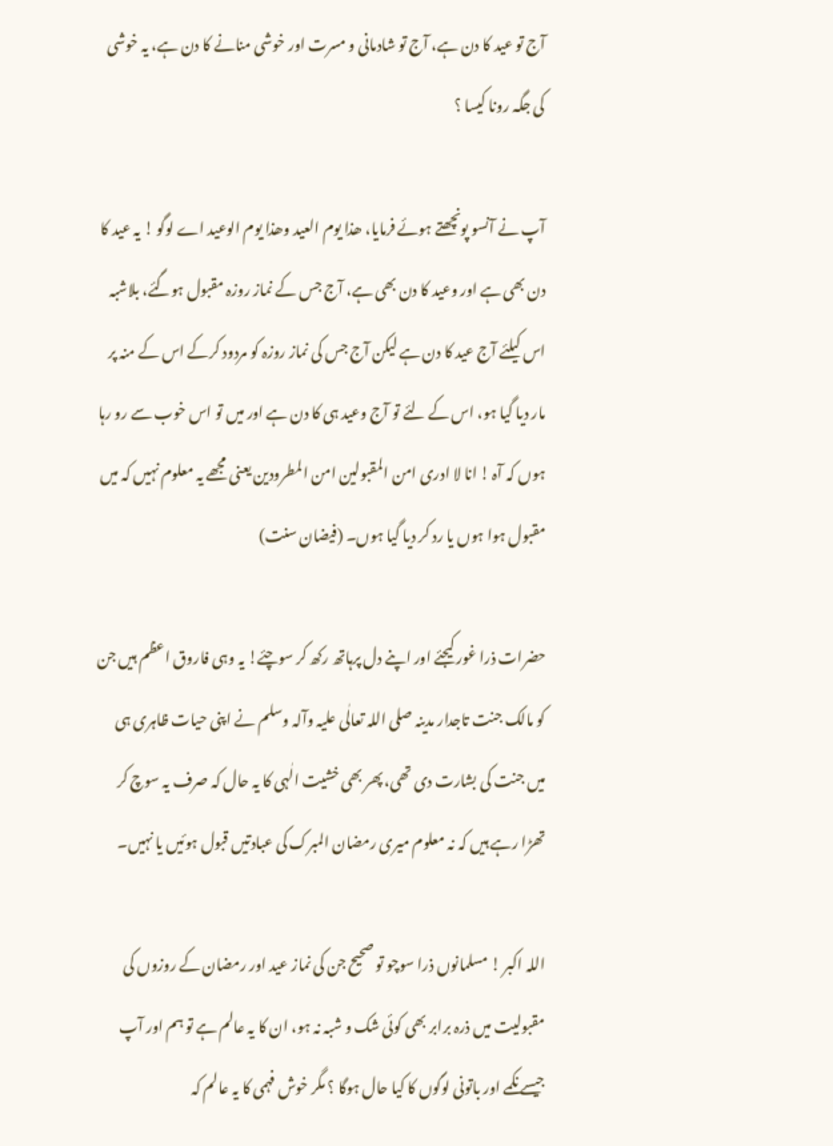آج تو عید کا دن ہے، آج تو شادمانی و مسرت اور خوشی منانے کا دن ہے، یہ خوشی کی جگہ رونا کیسا ؟

آپ نے آنسو پونچھتے ہوئے فرمایا، ھذا یوم العید وھذا یوم الوعید اے لوگو ! یہ عید کا دن بھی ہے اور وعید کا دن بھی ہے، آج جس کے نماز روزہ مقبول ہوگئے، بلاشبہ اس کیلئے آج عید کا دن ہے لیکن آج جس کی نماز روزہ کو مردود کرکے اس کے منہ پر مار دیا گیا ہو، اس کے لئے تو آج وعید ہی کا دن ہے اور میں تو اس خوب سے رو رہا ہوں کہ آہ ! انا لا ادری امن المقبولین امن المطرودین یعنی مجھے یہ معلوم نہیں کہ میں مقبول ہوا ہوں یا رد کر دیا گیا ہوں۔ (فیضان سنت)

حضرات ذرا غور کیجئے اور اپنے دل پرہاتھ رکھ کر سوچئے! یہ وہی فاروق اعظم ہیں جن کو مالک جنت تاجدار مدینہ صلی اللہ تعالٰی علیہ وآلہ وسلم نے اپنی حیات ظاہری ہی میں جنت کی بشارت دی تھی، پھر بھی خشیت الٰہی کا یہ حال کہ صرف یہ سوچ کر تھڑا رہے ہیں کہ نہ معلوم میری رمضان المبرک کی عبادتیں قبول ہوئیں یا نہیں۔

اللہ اکبر ! مسلمانوں ذرا سوچو تو صحیح جن کی نماز عید اور رمضان کے روزوں کی مقبولیت میں ذرہ برابر بھی کوئی شک و شبہ نہ ہو، ان کا یہ عالم ہے تو ہم اور آپ جیسے نکمے اور باتونی لوگوں کا کیا حال ہوگا ؟ مگر خوش فہمی کا یہ عالم کہ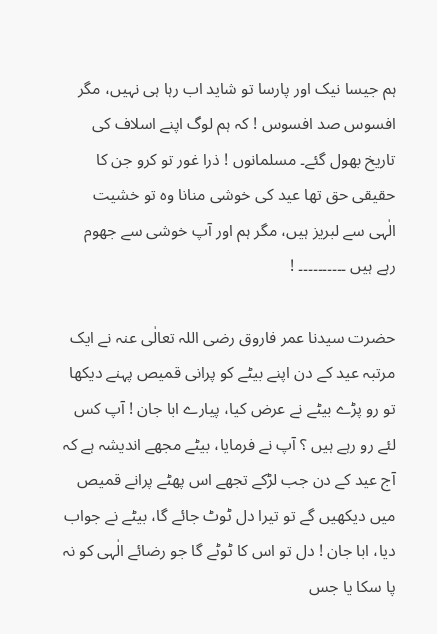ہم جیسا نیک اور پارسا تو شاید اب رہا ہی نہیں، مگر افسوس صد افسوس ! کہ ہم لوگ اپنے اسلاف کی تاریخ بھول گئے۔ مسلمانوں ! ذرا غور تو کرو جن کا حقیقی حق تھا عید کی خوشی منانا وہ تو خشیت الٰہی سے لبریز ہیں، مگر ہم اور آپ خوشی سے جھوم رہے ہیں ۔۔۔۔۔۔۔۔۔۔ !

حضرت سیدنا عمر فاروق رضی اللہ تعالٰی عنہ نے ایک مرتبہ عید کے دن اپنے بیٹے کو پرانی قمیص پہنے دیکھا تو رو پڑے بیٹے نے عرض کیا، پیارے ابا جان ! آپ کس لئے رو رہے ہیں ؟ آپ نے فرمایا، بیٹے مجھے اندیشہ ہے کہ آج عید کے دن جب لڑکے تجھے اس پھٹے پرانے قمیص میں دیکھیں گے تو تیرا دل ٹوٹ جائے گا، بیٹے نے جواب دیا، ابا جان ! دل تو اس کا ٹوٹے گا جو رضائے الٰہی کو نہ پا سکا یا جس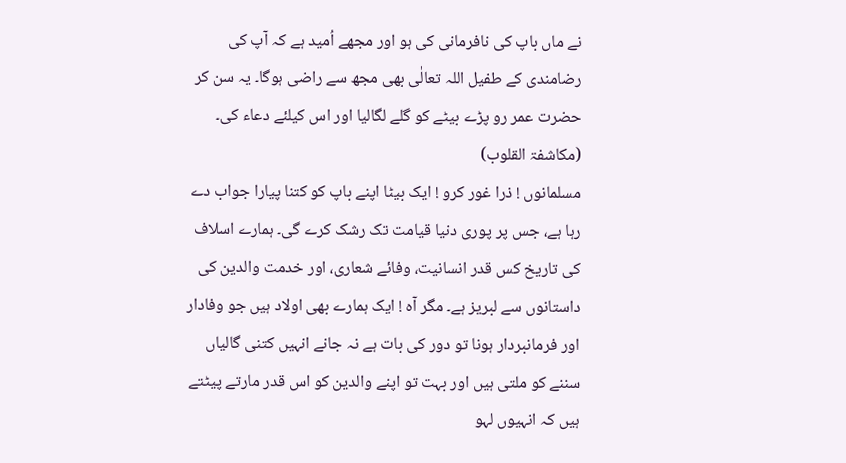نے ماں باپ کی نافرمانی کی ہو اور مجھے اُمید ہے کہ آپ کی رضامندی کے طفیل اللہ تعالٰی بھی مجھ سے راضی ہوگا۔ یہ سن کر حضرت عمر رو پڑے بیٹے کو گلے لگالیا اور اس کیلئے دعاء کی۔ (مکاشفۃ القلوب)
مسلمانوں ! ذرا غور کرو ! ایک بیٹا اپنے باپ کو کتنا پیارا جواب دے رہا ہے، جس پر پوری دنیا قیامت تک رشک کرے گی۔ ہمارے اسلاف کی تاریخ کس قدر انسانیت، وفائے شعاری، اور خدمت والدین کی داستانوں سے لبریز ہے۔ مگر آہ ! ایک ہمارے بھی اولاد ہیں جو وفادار اور فرمانبردار ہونا تو دور کی بات ہے نہ جانے انہیں کتنی گالیاں سننے کو ملتی ہیں اور بہت تو اپنے والدین کو اس قدر مارتے پیٹتے ہیں کہ انہیوں لہو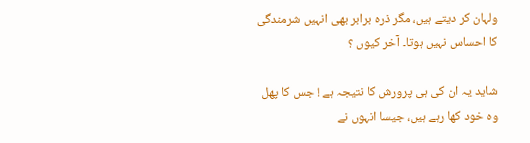ولہان کر دیتے ہیں، مگر ذرہ برابر بھی انہیں شرمندگی کا احساس نہیں ہوتا۔ آخر کیوں ؟

شاید یہ ان کی ہی پرورش کا نتیجہ ہے ! جس کا پھل وہ خود کھا رہے ہیں، جیسا انہوں نے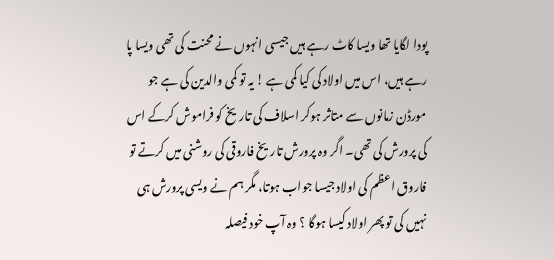پودا لگایا تھا ویسا کاٹ رہے ہیں جیسی انہوں نے محنت کی تھی ویسا پا رہے ہیں، اس میں اولاد کی کیا کمی ہے ! یہ تو کمی والدین کی ہے جو مورڈن زمانوں سے متاثر ہوکر اسلاف کی تاریخ کو فراموش کرکے اس کی پرورش کی تھی۔ اگر وہ پرورش تاریخ فاروقی کی روشنی میں کرتے تو فاروق اعظم کی اولاد جیسا جواب ہوتا، مگر ہم نے ویسی پرورش ہی نہیں کی تو پھر اولاد کیسا ہوگا ؟ وہ آپ خود فیصلہ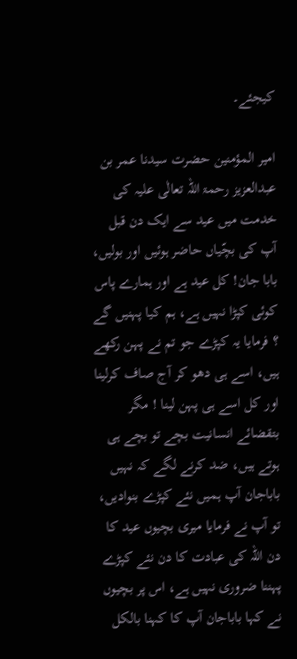کیجئے۔

امیر المؤمنین حضرت سیدنا عمر بن عبدالعزیز رحمۃ اللہ تعالٰی علیہ کی خدمت میں عید سے ایک دن قبل آپ کی بچّیاں حاضر ہوئیں اور بولیں، بابا جان! کل عید ہے اور ہمارے پاس کوئی کپڑا نہیں ہے، ہم کیا پہنیں گے ؟ فرمایا یہ کپڑے جو تم نے پہن رکھے ہیں، اسے ہی دھو کر آج صاف کرلینا اور کل اسے ہی پہن لینا ! مگر بتقضائے انسانیت بچے تو بچے ہی ہوتے ہیں، ضد کرنے لگے کہ نہیں باباجان آپ ہمیں نئے کپڑے بنوادیں، تو آپ نے فرمایا میری بچیوں عید کا دن اللہ کی عبادت کا دن نئے کپڑے پہننا ضروری نہیں ہے، اس پر بچیوں نے کہا باباجان آپ کا کہنا بالکل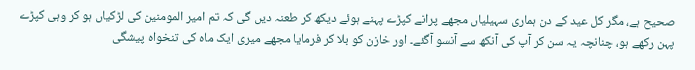صحیح ہے، مگر کل عید کے دن ہماری سہیلیاں مجھے پرانے کپڑے پہنے ہوئے دیکھ کر طعنہ دیں گی کہ تم امیر المومنین کی لڑکیاں ہو کر وہی کپڑے پہن رکھے ہو، چنانچہ یہ سن کر آپ کی آنکھ سے آنسو آگئے۔ اور خازن کو بلا کر فرمایا مجھے میری ایک ماہ کی تنخواہ پیشگی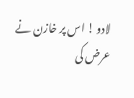لادو ! اس پر خازن نے عرض کی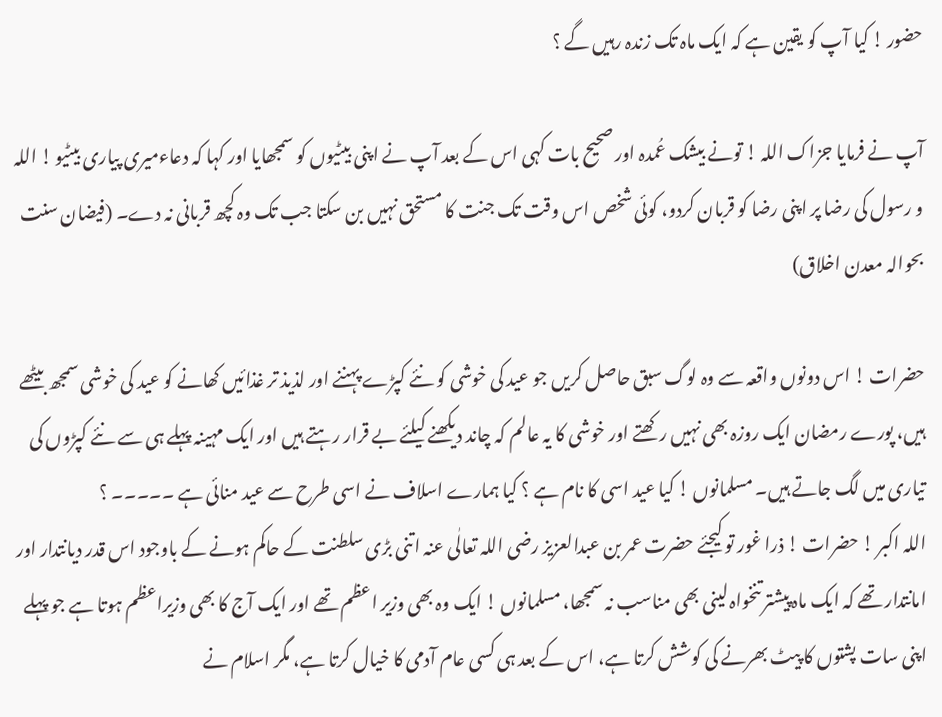حضور ! کیا آپ کو یقین ہے کہ ایک ماہ تک زندہ رہیں گے ؟

آپ نے فرمایا جزاک اللہ ! تونے بیشک عُمدہ اور صحیح بات کہی اس کے بعد آپ نے اپنی بیٹیوں کو سمجھایا اور کہا کہ دعاءمیری پیاری بیٹیو ! اللہ و رسول کی رضا پر اپنی رضا کو قربان کردو، کوئی شخص اس وقت تک جنت کا مستحق نہیں بن سکتا جب تک وہ کچھ قربانی نہ دے۔ (فیضان سنت بحوالہ معدن اخلاق)

حضرات ! اس دونوں واقعہ سے وہ لوگ سبق حاصل کریں جو عید کی خوشی کو نئے کپڑے پہننے اور لذیذ تر غذائیں کھانے کو عید کی خوشی سمجھ بیٹھے ہیں، پورے رمضان ایک روزہ بھی نہیں رکھتے اور خوشی کا یہ عالم کہ چاند دیکھنے کیلئے بے قرار رہتے ہیں اور ایک مہینہ پہلے ہی سے نئے کپڑوں کی تیاری میں لگ جاتے ہیں۔ مسلمانوں ! کیا عید اسی کا نام ہے ؟ کیا ہمارے اسلاف نے اسی طرح سے عید منائی ہے ۔۔۔۔۔ ؟
اللہ اکبر ! حضرات ! ذرا غور تو کیجئے حضرت عمر بن عبدالعزیز رضی اللہ تعالٰی عنہ اتنی بڑی سلطنت کے حاکم ہونے کے باوجود اس قدر دیانتدار اور امانتدار تھے کہ ایک ماہ پیشتر تنخواہ لینی بھی مناسب نہ سمجھا، مسلمانوں ! ایک وہ بھی وزیر اعظم تھے اور ایک آج کا بھی وزیراعظم ہوتا ہے جو پہلے اپنی سات پشتوں کا پیٹ بھرنے کی کوشش کرتا ہے، اس کے بعد ہی کسی عام آدمی کا خیال کرتا ہے، مگر اسلام نے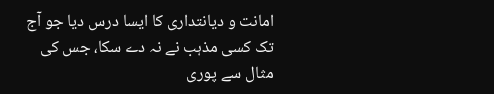امانت و دیانتداری کا ایسا درس دیا جو آج تک کسی مذہب نے نہ دے سکا، جس کی مثال سے پوری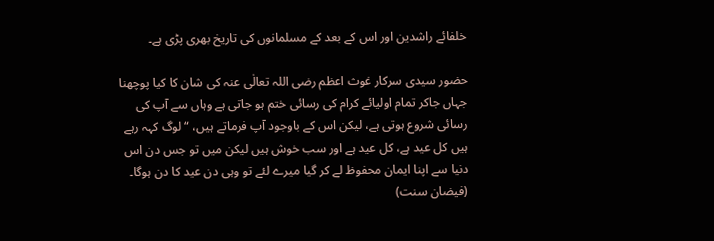خلفائے راشدین اور اس کے بعد کے مسلمانوں کی تاریخ بھری پڑی ہے۔

حضور سیدی سرکار غوث اعظم رضی اللہ تعالٰی عنہ کی شان کا کیا پوچھنا جہاں جاکر تمام اولیائے کرام کی رسائی ختم ہو جاتی ہے وہاں سے آپ کی رسائی شروع ہوتی ہے، لیکن اس کے باوجود آپ فرماتے ہیں، “لوگ کہہ رہے ہیں کل عید ہے، کل عید ہے اور سب خوش ہیں لیکن میں تو جس دن اس دنیا سے اپنا ایمان محفوظ لے کر گیا میرے لئے تو وہی دن عید کا دن ہوگا۔ (فیضان سنت)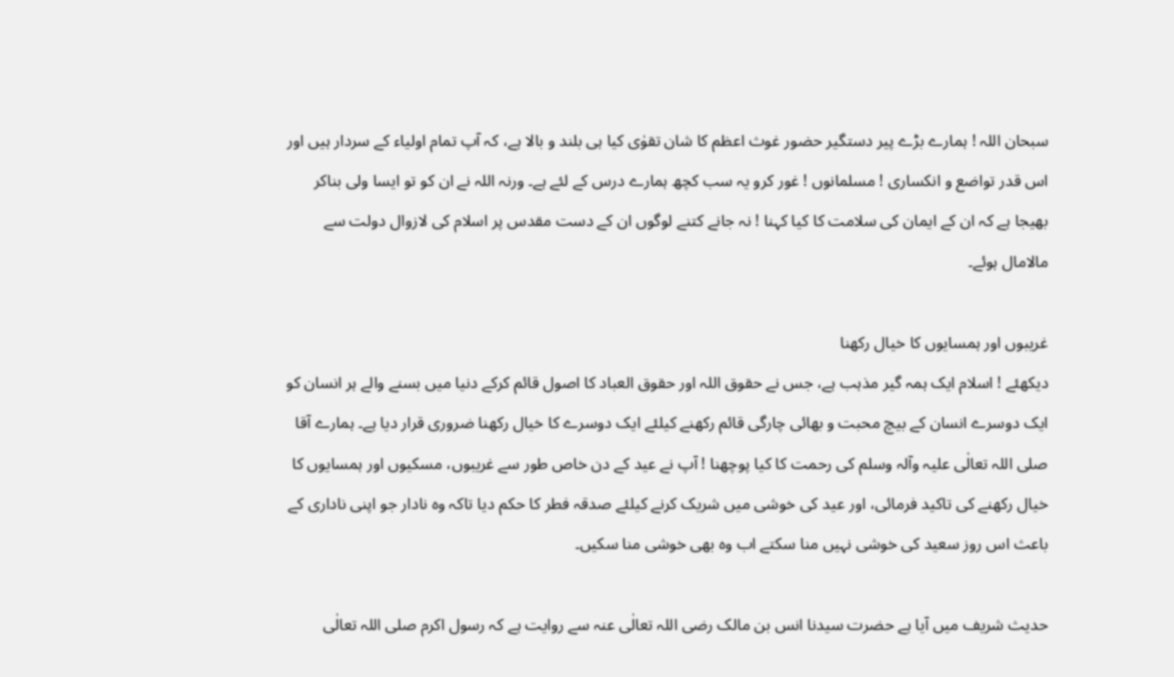سبحان اللہ ! ہمارے بڑے پیر دستگیر حضور غوث اعظم کا شان تقوٰی کیا ہی بلند و بالا ہے، کہ آپ تمام اولیاء کے سردار ہیں اور اس قدر تواضع و انکساری ! مسلمانوں ! غور کرو یہ سب کچھ ہمارے درس کے لئے ہے۔ ورنہ اللہ نے ان کو تو ایسا ولی بناکر بھیجا ہے کہ ان کے ایمان کی سلامت کا کیا کہنا ! نہ جانے کتنے لوگوں ان کے دست مقدس پر اسلام کی لازوال دولت سے مالامال ہوئے۔

غریبوں اور ہمسایوں کا خیال رکھنا
دیکھئے ! اسلام ایک ہمہ گیر مذہب ہے، جس نے حقوق اللہ اور حقوق العباد کا اصول قائم کرکے دنیا میں بسنے والے ہر انسان کو ایک دوسرے انسان کے بیچ محبت و بھائی چارگی قائم رکھنے کیلئے ایک دوسرے کا خیال رکھنا ضروری قرار دیا ہے۔ ہمارے آقا صلی اللہ تعالٰی علیہ وآلہ وسلم کی رحمت کا کیا پوچھنا ! آپ نے عید کے دن خاص طور سے غریبوں، مسکیوں اور ہمسایوں کا خیال رکھنے کی تاکید فرمائی، اور عید کی خوشی میں شریک کرنے کیلئے صدقہ فطر کا حکم دیا تاکہ وہ نادار جو اپنی ناداری کے باعث اس روز سعید کی خوشی نہیں منا سکتے اب وہ بھی خوشی منا سکیں۔

حدیث شریف میں آیا ہے حضرت سیدنا انس بن مالک رضی اللہ تعالٰی عنہ سے روایت ہے کہ رسول اکرم صلی اللہ تعالٰی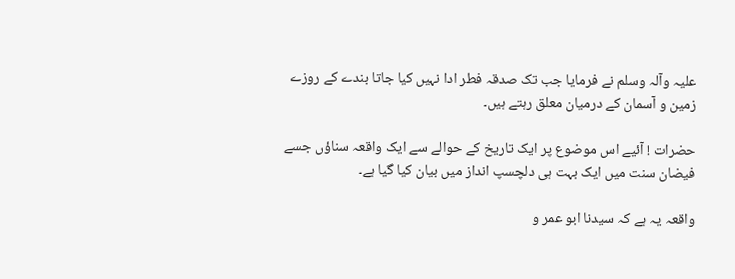علیہ وآلہ وسلم نے فرمایا جب تک صدقہ فطر ادا نہیں کیا جاتا بندے کے روزے زمین و آسمان کے درمیان معلق رہتے ہیں۔

حضرات ! آئیے اس موضوع پر ایک تاریخ کے حوالے سے ایک واقعہ سناؤں جسے فیضان سنت میں ایک بہت ہی دلچسپ انداز میں بیان کیا گیا ہے۔

واقعہ یہ ہے کہ سیدنا ابو عمر و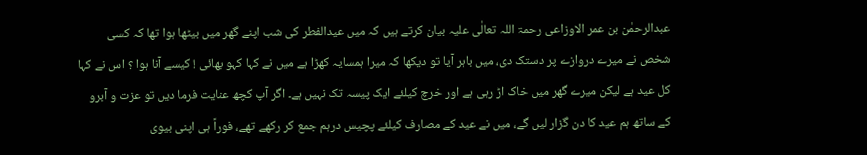عبدالرحمٰن بن عمر الاوزاعی رحمۃ اللہ تعالٰی علیہ بیان کرتے ہیں کہ میں عیدالفطر کی شب اپنے گھر میں بیٹھا ہوا تھا کہ کسی شخص نے میرے دروازے پر دستک دی، میں باہر آیا تو دیکھا کہ میرا ہمسایہ کھڑا ہے میں نے کہا کہو بھائی ! کیسے آنا ہوا ؟ اس نے کہا کل عید ہے لیکن میرے گھر میں خاک اڑ رہی ہے اور خرچ کیلئے ایک پیسہ تک نہیں ہے۔ اگر آپ کچھ عنایت فرما دیں تو عزت و آبرو کے ساتھ ہم عید کا دن گزار لیں گے، میں نے عید کے مصارف کیلئے پچیس درہم جمع کر رکھے تھے، فوراً ہی اپنی بیوی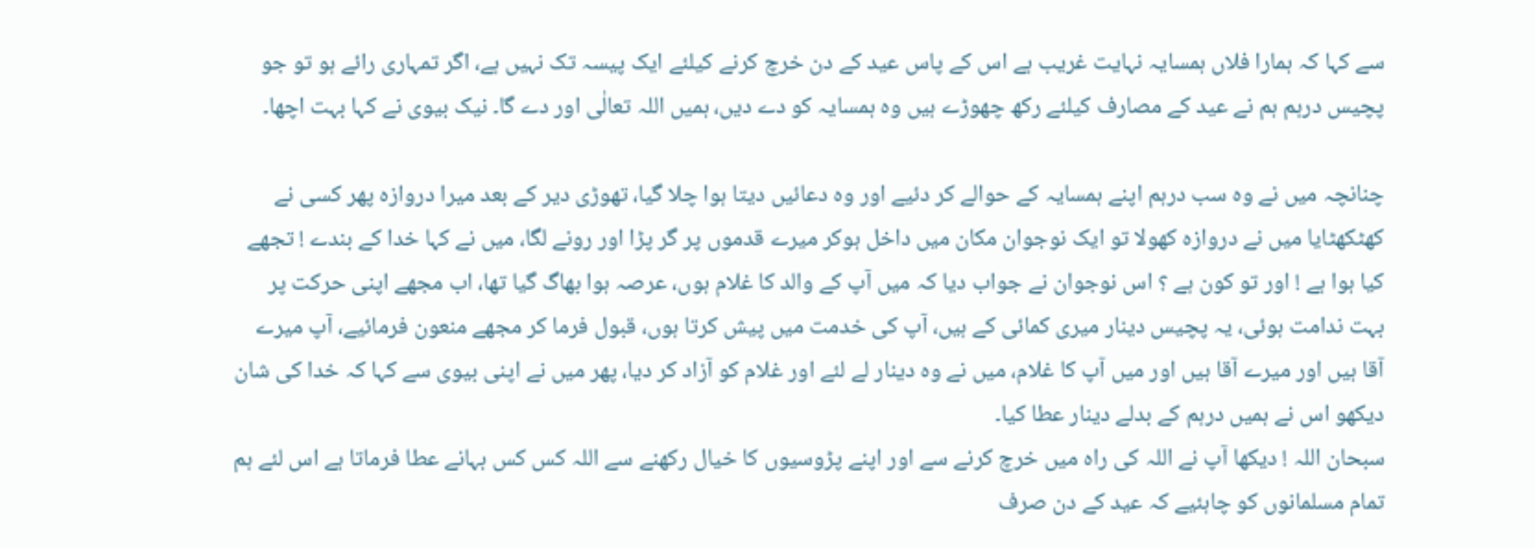سے کہا کہ ہمارا فلاں ہمسایہ نہایت غریب ہے اس کے پاس عید کے دن خرچ کرنے کیلئے ایک پیسہ تک نہیں ہے، اگر تمہاری رائے ہو تو جو پچیس درہم ہم نے عید کے مصارف کیلئے رکھ چھوڑے ہیں وہ ہمسایہ کو دے دیں، ہمیں اللہ تعالٰی اور دے گا۔ نیک بیوی نے کہا بہت اچھا۔

چنانچہ میں نے وہ سب درہم اپنے ہمسایہ کے حوالے کر دئیے اور وہ دعائیں دیتا ہوا چلا گیا، تھوڑی دیر کے بعد میرا دروازہ پھر کسی نے کھٹکھٹایا میں نے دروازہ کھولا تو ایک نوجوان مکان میں داخل ہوکر میرے قدموں پر گر پڑا اور رونے لگا، میں نے کہا خدا کے بندے ! تجھے کیا ہوا ہے ! اور تو کون ہے ؟ اس نوجوان نے جواب دیا کہ میں آپ کے والد کا غلام ہوں، عرصہ ہوا بھاگ گیا تھا، اب مجھے اپنی حرکت پر بہت ندامت ہوئی، یہ پچیس دینار میری کمائی کے ہیں، آپ کی خدمت میں پیش کرتا ہوں، قبول فرما کر مجھے منعون فرمائیے، آپ میرے آقا ہیں اور میرے آقا ہیں اور میں آپ کا غلام، میں نے وہ دینار لے لئے اور غلام کو آزاد کر دیا، پھر میں نے اپنی بیوی سے کہا کہ خدا کی شان دیکھو اس نے ہمیں درہم کے بدلے دینار عطا کیا۔
سبحان اللہ ! دیکھا آپ نے اللہ کی راہ میں خرچ کرنے سے اور اپنے پڑوسیوں کا خیال رکھنے سے اللہ کس کس بہانے عطا فرماتا ہے اس لئے ہم تمام مسلمانوں کو چاہئیے کہ عید کے دن صرف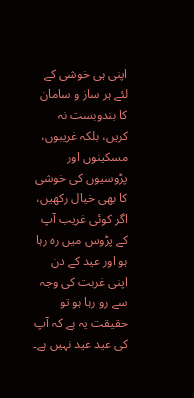اپنی ہی خوشی کے لئے ہر ساز و سامان کا بندوبست نہ کریں، بلکہ غریبوں، مسکینوں اور پڑوسیوں کی خوشی کا بھی خیال رکھیں، اگر کوئی غریب آپ کے پڑوس میں رہ رہا ہو اور عید کے دن اپنی غربت کی وجہ سے رو رہا ہو تو حقیقت یہ ہے کہ آپ کی عید عید نہیں ہے۔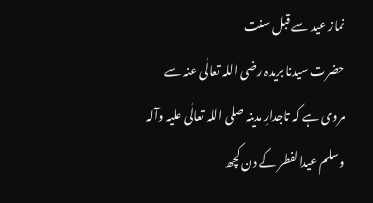نماز عید سے قبل سنت
حضرت سیدنا بریدہ رضی اللہ تعالٰی عنہ سے مروی ہے کہ تاجدارِ مدینہ صلی اللہ تعالٰی علیہ وآلہ وسلم عیدالفطر کے دن کچھ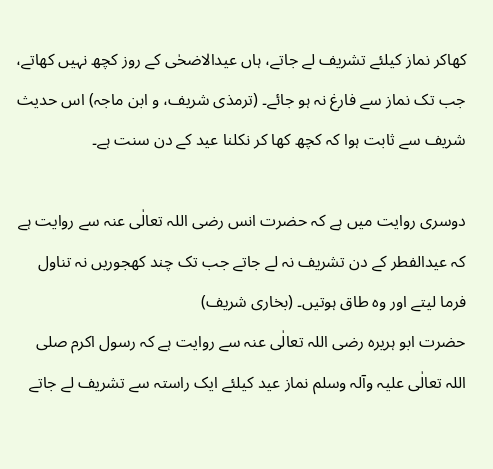کھاکر نماز کیلئے تشریف لے جاتے، ہاں عیدالاضحٰی کے روز کچھ نہیں کھاتے، جب تک نماز سے فارغ نہ ہو جائے۔ (ترمذی شریف، و ابن ماجہ) اس حدیث شریف سے ثابت ہوا کہ کچھ کھا کر نکلنا عید کے دن سنت ہے۔

دوسری روایت میں ہے کہ حضرت انس رضی اللہ تعالٰی عنہ سے روایت ہے کہ عیدالفطر کے دن تشریف نہ لے جاتے جب تک چند کھجوریں نہ تناول فرما لیتے اور وہ طاق ہوتیں۔ (بخاری شریف)
حضرت ابو ہریرہ رضی اللہ تعالٰی عنہ سے روایت ہے کہ رسول اکرم صلی اللہ تعالٰی علیہ وآلہ وسلم نماز عید کیلئے ایک راستہ سے تشریف لے جاتے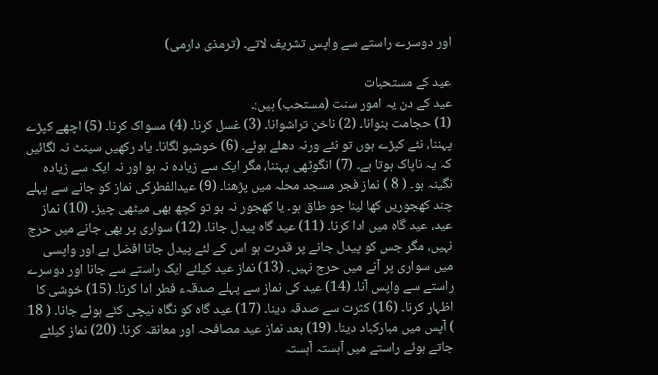اور دوسرے راستے سے واپس تشریف لاتے۔ (ترمذی دارمی)

عید کے مستحبات
عید کے دن یہ امور سنت (مستحب) ہیں:۔
(1) حجامت بنوانا۔ (2) ناخن تراشوانا۔ (3) غسل کرنا۔ (4) مسواک کرنا۔ (5) اچھے کپڑے پہننا، نئے کپڑے ہوں تو نئے ورنہ دھلے ہوئے۔ (6) خوشبو لگانا۔ یاد رکھیں سینٹ نہ لگائیں کہ یہ ناپاک ہوتا ہے۔ (7) انگوٹھی پہننا، مگر ایک سے زیادہ نہ ہو اور نہ ایک سے زیادہ نگینہ ہو۔ ( 8 ) نماز فجر مسجد محلہ میں پڑھنا۔ (9) عیدالفطرکی نماز کو جانے سے پہلے چند کھجوریں کھا لینا جو طاق ہو۔ یا کھجور نہ ہو تو کچھ بھی میٹھی چیز۔ (10) نماز عید، عید گاہ میں ادا کرنا۔ (11) عید گاہ پیدل جانا۔ (12) سواری پر بھی جانے میں حرج نہیں، مگر جس کو پیدل جانے پر قدرت ہو اس کے لئے پیدل جانا افضل ہے اور واپسی میں سواری پر آنے میں حرج نہیں۔ (13) نماز عید کیلئے ایک راستے سے جانا اور دوسرے راستے سے واپس آنا۔ (14) عید کی نماز سے پہلے صدقہء فطر ادا کرنا۔ (15) خوشی کا اظہار کرنا۔ (16) کثرت سے صدقہ دینا۔ (17) عید گاہ کو نگاہ نیچی کئے ہوئے جانا۔ ( 18 ) آپس میں مبارکباد دینا۔ (19) بعد نماز عید مصافحہ اور معانقہ کرنا۔ (20) نماز کیلئے جاتے ہوئے راستے میں آہستہ آہستہ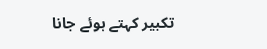تکبیر کہتے ہوئے جانا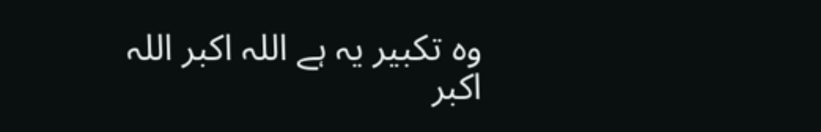وہ تکبیر یہ ہے اللہ اکبر اللہ اکبر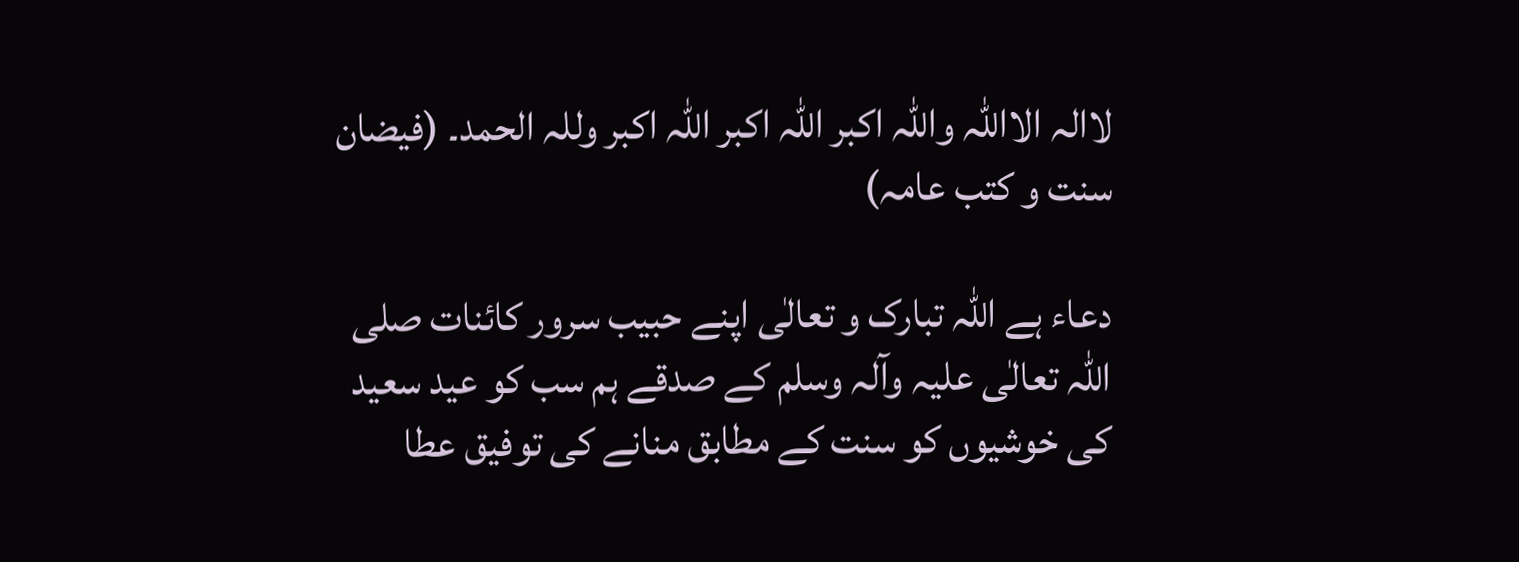لاالہ الااللہ واللہ اکبر اللہ اکبر اللہ اکبر وللہ الحمد۔ (فیضان سنت و کتب عامہ)

دعاء ہے اللہ تبارک و تعالٰی اپنے حبیب سرور کائنات صلی اللہ تعالٰی علیہ وآلہ وسلم کے صدقے ہم سب کو عید سعید کی خوشیوں کو سنت کے مطابق منانے کی توفیق عطا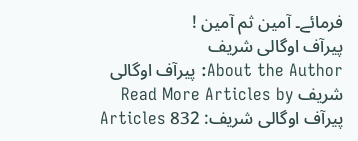فرمائے۔ آمین ثم آمین !
پیرآف اوگالی شریف
About the Author: پیرآف اوگالی شریف Read More Articles by پیرآف اوگالی شریف: 832 Articles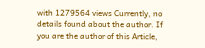with 1279564 views Currently, no details found about the author. If you are the author of this Article,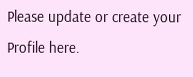Please update or create your Profile here.